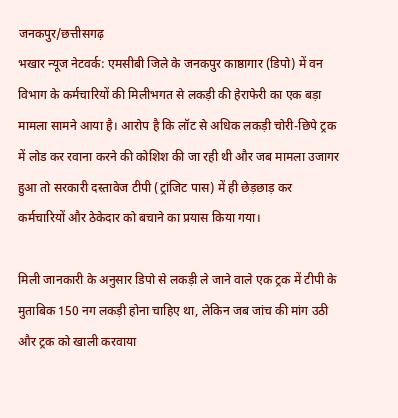जनकपुर/छत्तीसगढ़
भखार न्यूज नेटवर्क: एमसीबी जिले के जनकपुर काष्ठागार (डिपो) में वन विभाग के कर्मचारियों की मिलीभगत से लकड़ी की हेराफेरी का एक बड़ा मामला सामने आया है। आरोप है कि लॉट से अधिक लकड़ी चोरी-छिपे ट्रक में लोड कर रवाना करने की कोशिश की जा रही थी और जब मामला उजागर हुआ तो सरकारी दस्तावेज टीपी (ट्रांजिट पास) में ही छेड़छाड़ कर कर्मचारियों और ठेकेदार को बचाने का प्रयास किया गया।

मिली जानकारी के अनुसार डिपो से लकड़ी ले जाने वाले एक ट्रक में टीपी के मुताबिक 150 नग लकड़ी होना चाहिए था, लेकिन जब जांच की मांग उठी और ट्रक को खाली करवाया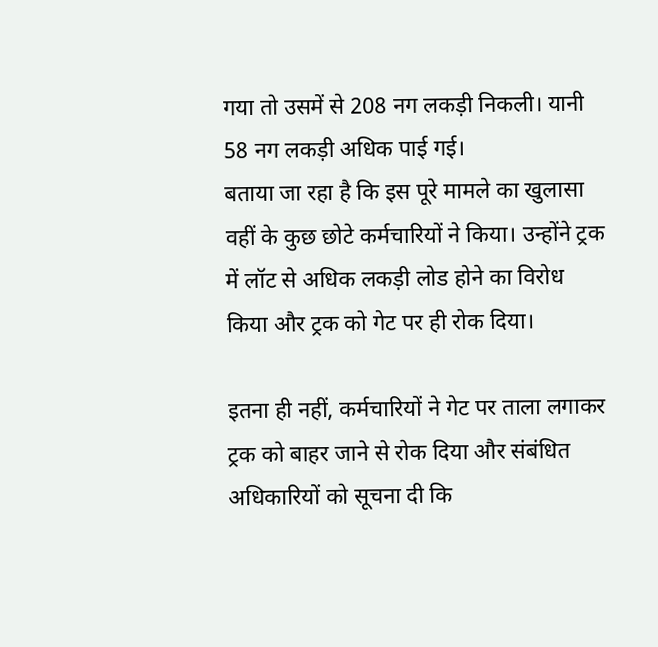गया तो उसमें से 208 नग लकड़ी निकली। यानी 58 नग लकड़ी अधिक पाई गई।
बताया जा रहा है कि इस पूरे मामले का खुलासा वहीं के कुछ छोटे कर्मचारियों ने किया। उन्होंने ट्रक में लॉट से अधिक लकड़ी लोड होने का विरोध किया और ट्रक को गेट पर ही रोक दिया।

इतना ही नहीं, कर्मचारियों ने गेट पर ताला लगाकर ट्रक को बाहर जाने से रोक दिया और संबंधित अधिकारियों को सूचना दी कि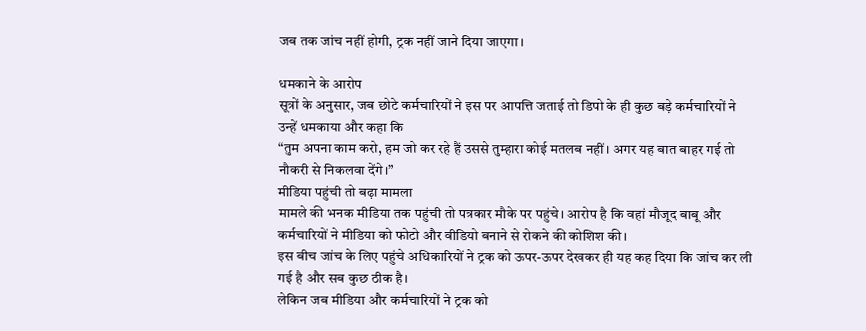जब तक जांच नहीं होगी, ट्रक नहीं जाने दिया जाएगा।

धमकाने के आरोप
सूत्रों के अनुसार, जब छोटे कर्मचारियों ने इस पर आपत्ति जताई तो डिपो के ही कुछ बड़े कर्मचारियों ने उन्हें धमकाया और कहा कि
“तुम अपना काम करो, हम जो कर रहे हैं उससे तुम्हारा कोई मतलब नहीं। अगर यह बात बाहर गई तो नौकरी से निकलवा देंगे।”
मीडिया पहुंची तो बढ़ा मामला
मामले की भनक मीडिया तक पहुंची तो पत्रकार मौके पर पहुंचे। आरोप है कि वहां मौजूद बाबू और कर्मचारियों ने मीडिया को फोटो और वीडियो बनाने से रोकने की कोशिश की।
इस बीच जांच के लिए पहुंचे अधिकारियों ने ट्रक को ऊपर-ऊपर देखकर ही यह कह दिया कि जांच कर ली गई है और सब कुछ ठीक है।
लेकिन जब मीडिया और कर्मचारियों ने ट्रक को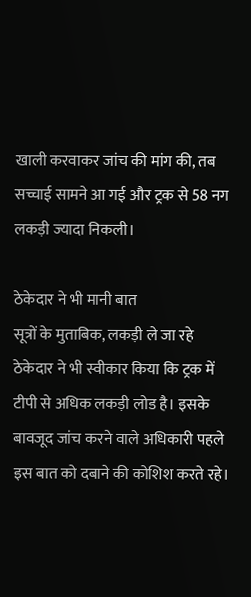खाली करवाकर जांच की मांग की, तब सच्चाई सामने आ गई और ट्रक से 58 नग लकड़ी ज्यादा निकली।

ठेकेदार ने भी मानी बात
सूत्रों के मुताबिक, लकड़ी ले जा रहे ठेकेदार ने भी स्वीकार किया कि ट्रक में टीपी से अधिक लकड़ी लोड है। इसके बावजूद जांच करने वाले अधिकारी पहले इस बात को दबाने की कोशिश करते रहे।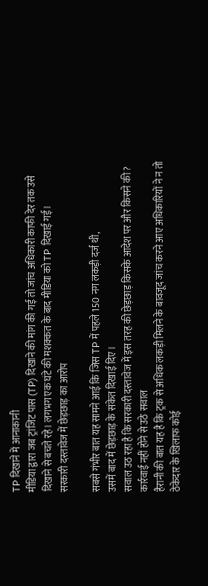TP दिखाने में आनाकानी
मीडिया द्वारा जब ट्रांजिट पास (TP) दिखाने की मांग की गई तो जांच अधिकारी काफी देर तक उसे दिखाने से बचते रहे। लगभग एक घंटे की मशक्कत के बाद मीडिया को TP दिखाई गई।
सरकारी दस्तावेज में छेड़छाड़ का आरोप

सबसे गंभीर बात यह सामने आई कि जिस TP में पहले 150 नग लकड़ी दर्ज थी,
उसमें बाद में छेड़छाड़ के संकेत दिखाई दिए।
सवाल उठ रहा है कि सरकारी दस्तावेज में इस तरह की छेड़छाड़ किसके आदेश पर और किसने की?
कार्रवाई नहीं होने से उठे सवाल
हैरानी की बात यह है कि ट्रक से अधिक लकड़ी मिलने के बावजूद जांच करने आए अधिकारियों ने न तो ठेकेदार के खिलाफ कोई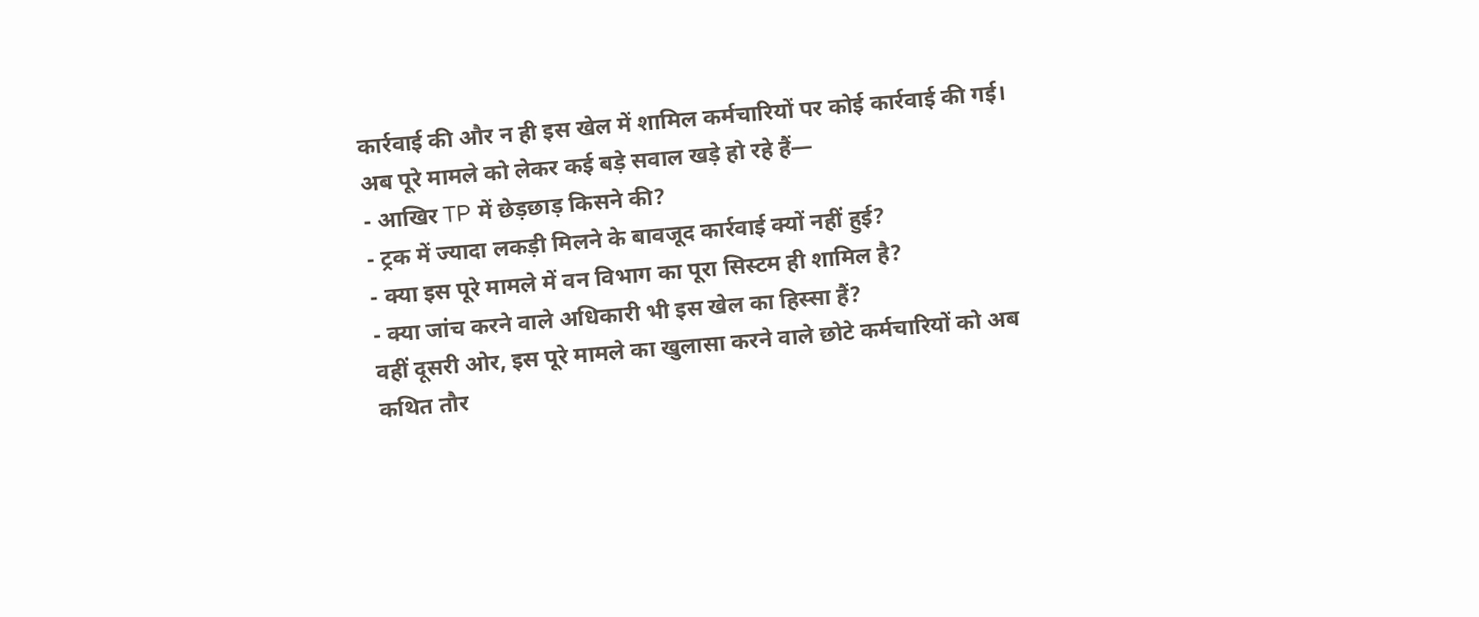कार्रवाई की और न ही इस खेल में शामिल कर्मचारियों पर कोई कार्रवाई की गई।
अब पूरे मामले को लेकर कई बड़े सवाल खड़े हो रहे हैं—
- आखिर TP में छेड़छाड़ किसने की?
- ट्रक में ज्यादा लकड़ी मिलने के बावजूद कार्रवाई क्यों नहीं हुई?
- क्या इस पूरे मामले में वन विभाग का पूरा सिस्टम ही शामिल है?
- क्या जांच करने वाले अधिकारी भी इस खेल का हिस्सा हैं?
वहीं दूसरी ओर, इस पूरे मामले का खुलासा करने वाले छोटे कर्मचारियों को अब कथित तौर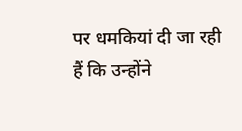पर धमकियां दी जा रही हैं कि उन्होंने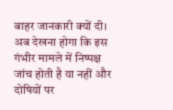बाहर जानकारी क्यों दी।
अब देखना होगा कि इस गंभीर मामले में निष्पक्ष जांच होती है या नहीं और दोषियों पर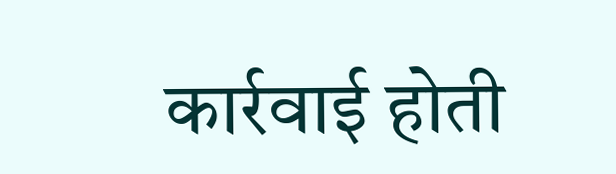कार्रवाई होती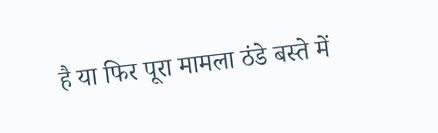है या फिर पूरा मामला ठंडे बस्ते में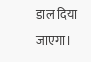डाल दिया जाएगा।